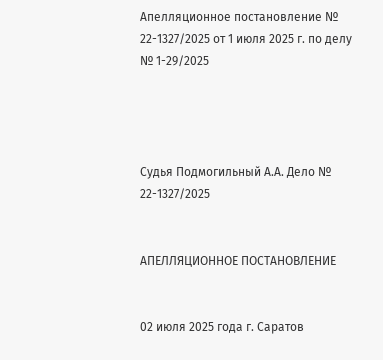Апелляционное постановление № 22-1327/2025 от 1 июля 2025 г. по делу № 1-29/2025




Судья Подмогильный А.А. Дело № 22-1327/2025


АПЕЛЛЯЦИОННОЕ ПОСТАНОВЛЕНИЕ


02 июля 2025 года г. Саратов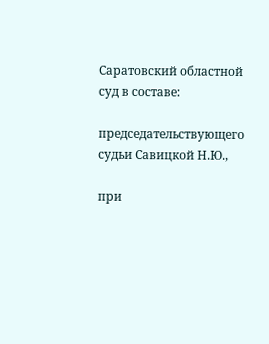Саратовский областной суд в составе:

председательствующего судьи Савицкой Н.Ю.,

при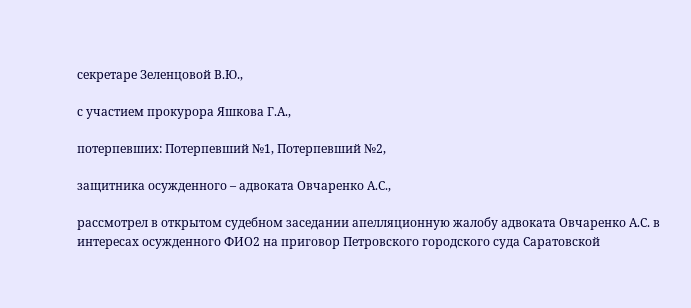секретаре Зеленцовой В.Ю.,

с участием прокурора Яшкова Г.А.,

потерпевших: Потерпевший №1, Потерпевший №2,

защитника осужденного – адвоката Овчаренко А.С.,

рассмотрел в открытом судебном заседании апелляционную жалобу адвоката Овчаренко А.С. в интересах осужденного ФИО2 на приговор Петровского городского суда Саратовской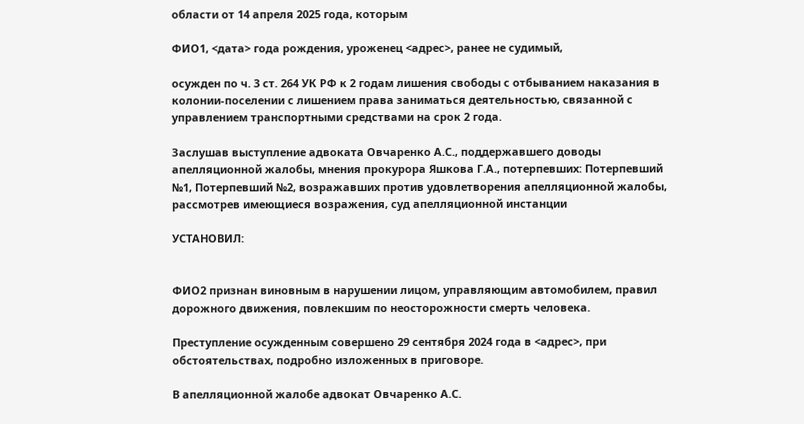области от 14 апреля 2025 года, которым

ФИО1, <дата> года рождения, уроженец <адрес>, ранее не судимый,

осужден по ч. 3 ст. 264 УК РФ к 2 годам лишения свободы с отбыванием наказания в колонии-поселении с лишением права заниматься деятельностью, связанной с управлением транспортными средствами на срок 2 года.

Заслушав выступление адвоката Овчаренко А.С., поддержавшего доводы апелляционной жалобы, мнения прокурора Яшкова Г.А., потерпевших: Потерпевший №1, Потерпевший №2, возражавших против удовлетворения апелляционной жалобы, рассмотрев имеющиеся возражения, суд апелляционной инстанции

УСТАНОВИЛ:


ФИО2 признан виновным в нарушении лицом, управляющим автомобилем, правил дорожного движения, повлекшим по неосторожности смерть человека.

Преступление осужденным совершено 29 сентября 2024 года в <адрес>, при обстоятельствах, подробно изложенных в приговоре.

В апелляционной жалобе адвокат Овчаренко А.С.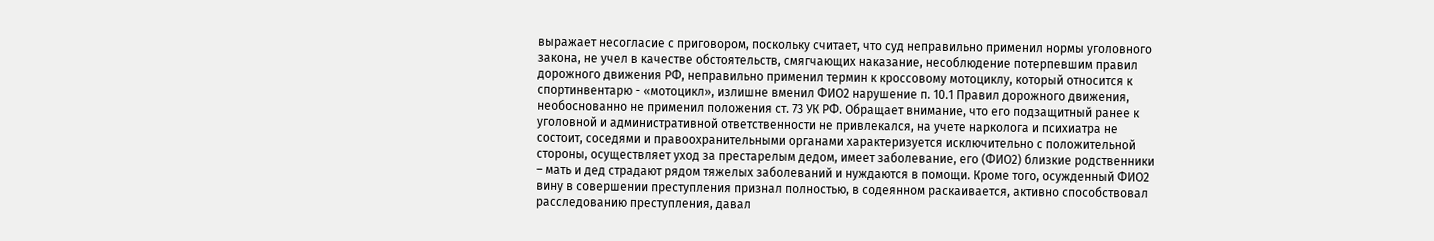выражает несогласие с приговором, поскольку считает, что суд неправильно применил нормы уголовного закона, не учел в качестве обстоятельств, смягчающих наказание, несоблюдение потерпевшим правил дорожного движения РФ, неправильно применил термин к кроссовому мотоциклу, который относится к спортинвентарю - «мотоцикл», излишне вменил ФИО2 нарушение п. 10.1 Правил дорожного движения, необоснованно не применил положения ст. 73 УК РФ. Обращает внимание, что его подзащитный ранее к уголовной и административной ответственности не привлекался, на учете нарколога и психиатра не состоит, соседями и правоохранительными органами характеризуется исключительно с положительной стороны, осуществляет уход за престарелым дедом, имеет заболевание, его (ФИО2) близкие родственники – мать и дед страдают рядом тяжелых заболеваний и нуждаются в помощи. Кроме того, осужденный ФИО2 вину в совершении преступления признал полностью, в содеянном раскаивается, активно способствовал расследованию преступления, давал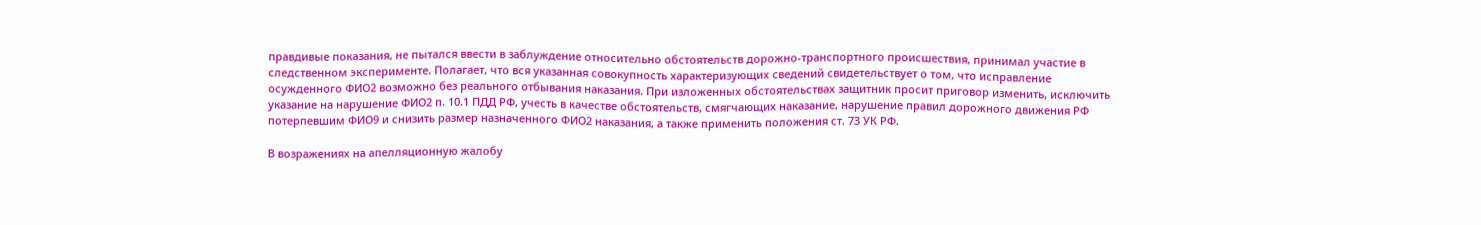правдивые показания, не пытался ввести в заблуждение относительно обстоятельств дорожно-транспортного происшествия, принимал участие в следственном эксперименте. Полагает, что вся указанная совокупность характеризующих сведений свидетельствует о том, что исправление осужденного ФИО2 возможно без реального отбывания наказания. При изложенных обстоятельствах защитник просит приговор изменить, исключить указание на нарушение ФИО2 п. 10.1 ПДД РФ, учесть в качестве обстоятельств, смягчающих наказание, нарушение правил дорожного движения РФ потерпевшим ФИО9 и снизить размер назначенного ФИО2 наказания, а также применить положения ст. 73 УК РФ.

В возражениях на апелляционную жалобу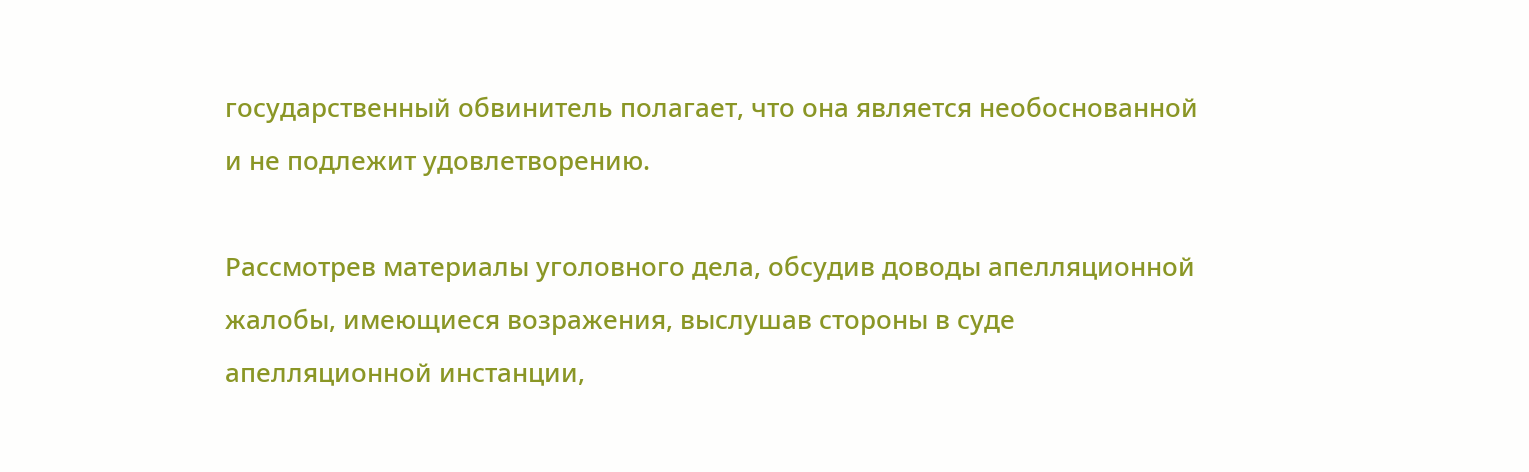государственный обвинитель полагает, что она является необоснованной и не подлежит удовлетворению.

Рассмотрев материалы уголовного дела, обсудив доводы апелляционной жалобы, имеющиеся возражения, выслушав стороны в суде апелляционной инстанции,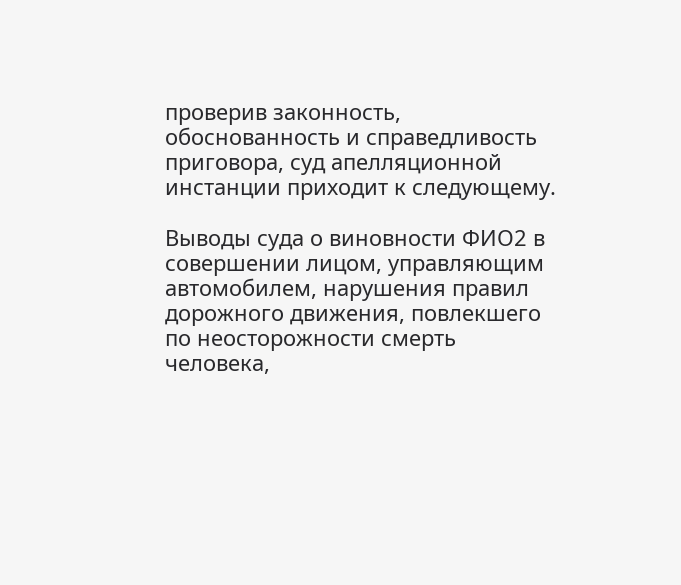проверив законность, обоснованность и справедливость приговора, суд апелляционной инстанции приходит к следующему.

Выводы суда о виновности ФИО2 в совершении лицом, управляющим автомобилем, нарушения правил дорожного движения, повлекшего по неосторожности смерть человека,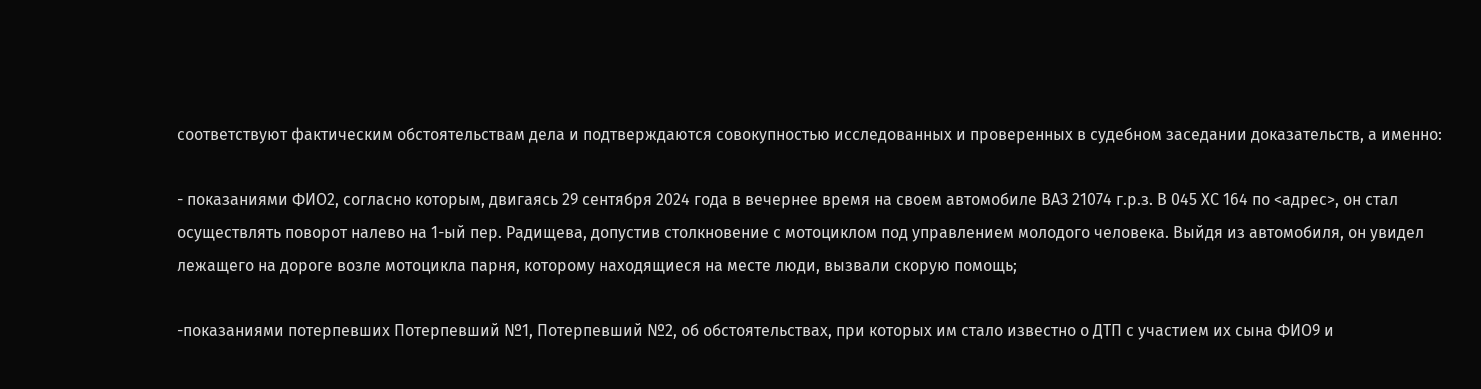соответствуют фактическим обстоятельствам дела и подтверждаются совокупностью исследованных и проверенных в судебном заседании доказательств, а именно:

- показаниями ФИО2, согласно которым, двигаясь 29 сентября 2024 года в вечернее время на своем автомобиле ВАЗ 21074 г.р.з. В 045 ХС 164 по <адрес>, он стал осуществлять поворот налево на 1-ый пер. Радищева, допустив столкновение с мотоциклом под управлением молодого человека. Выйдя из автомобиля, он увидел лежащего на дороге возле мотоцикла парня, которому находящиеся на месте люди, вызвали скорую помощь;

-показаниями потерпевших Потерпевший №1, Потерпевший №2, об обстоятельствах, при которых им стало известно о ДТП с участием их сына ФИО9 и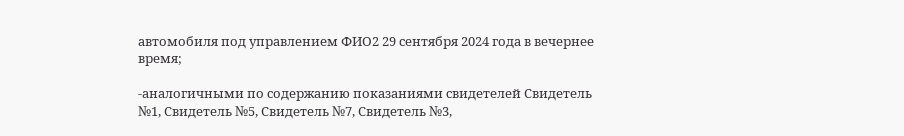автомобиля под управлением ФИО2 29 сентября 2024 года в вечернее время;

-аналогичными по содержанию показаниями свидетелей Свидетель №1, Свидетель №5, Свидетель №7, Свидетель №3,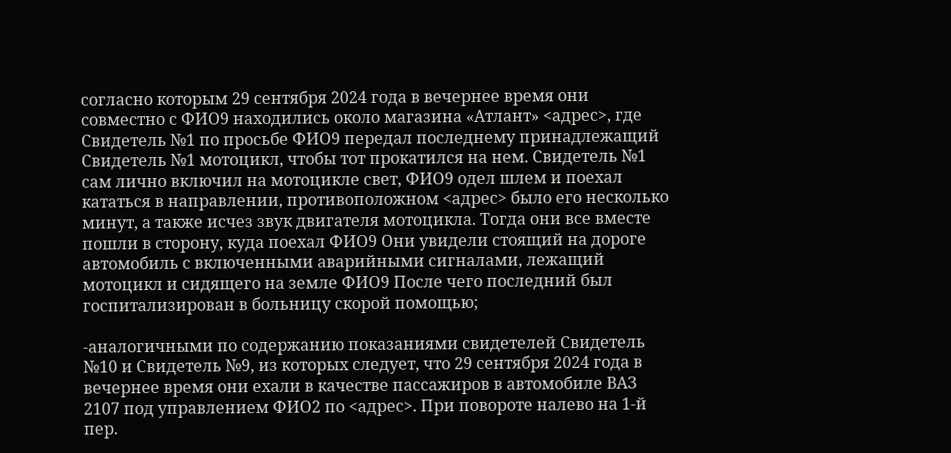согласно которым 29 сентября 2024 года в вечернее время они совместно с ФИО9 находились около магазина «Атлант» <адрес>, где Свидетель №1 по просьбе ФИО9 передал последнему принадлежащий Свидетель №1 мотоцикл, чтобы тот прокатился на нем. Свидетель №1 сам лично включил на мотоцикле свет, ФИО9 одел шлем и поехал кататься в направлении, противоположном <адрес> было его несколько минут, а также исчез звук двигателя мотоцикла. Тогда они все вместе пошли в сторону, куда поехал ФИО9 Они увидели стоящий на дороге автомобиль с включенными аварийными сигналами, лежащий мотоцикл и сидящего на земле ФИО9 После чего последний был госпитализирован в больницу скорой помощью;

-аналогичными по содержанию показаниями свидетелей Свидетель №10 и Свидетель №9, из которых следует, что 29 сентября 2024 года в вечернее время они ехали в качестве пассажиров в автомобиле ВАЗ 2107 под управлением ФИО2 по <адрес>. При повороте налево на 1-й пер.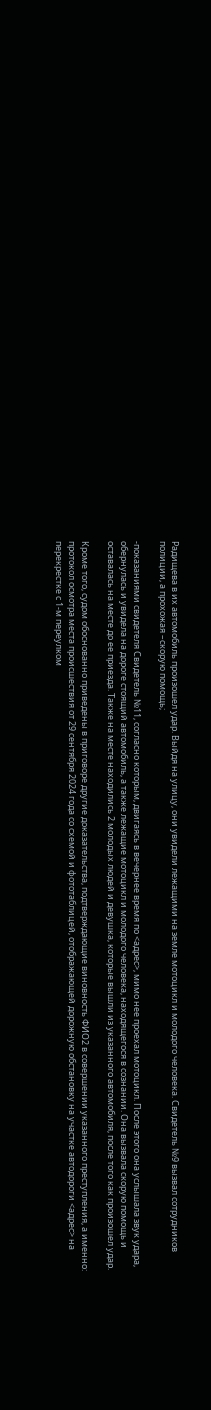Радищева в их автомобиль произошел удар. Выйдя на улицу, они увидели лежащими на земле мотоцикл и молодого человека. Свидетель №9 вызвал сотрудников полиции, а прохожая –скорую помощь;

-показаниями свидетеля Свидетель №11, согласно которым, двигаясь в вечернее время по <адрес>, мимо нее проехал мотоцикл. После этого она услышала звук удара, обернулась и увидела на дороге стоящий автомобиль, а также лежащие мотоцикл и молодого человека, находящегося в сознании. Она вызвала скорую помощь и оставалась на месте до ее приезда. Также на месте находились 2 молодых людей и девушка, которые вышли из указанного автомобиля, после того как произошел удар.

Кроме того, судом обоснованно приведены в приговоре другие доказательства, подтверждающие виновность ФИО2 в совершении указанного преступления, а именно: протокол осмотра места происшествия от 29 сентября 2024 года со схемой и фототаблицей, отображающей дорожную обстановку на участке автодороги <адрес> на перекрестке с 1-м переулком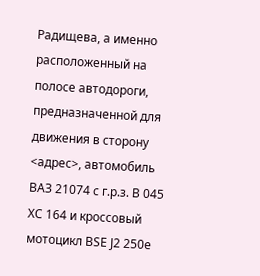Радищева, а именно расположенный на полосе автодороги, предназначенной для движения в сторону <адрес>, автомобиль ВАЗ 21074 с г.р.з. В 045 ХС 164 и кроссовый мотоцикл BSE J2 250e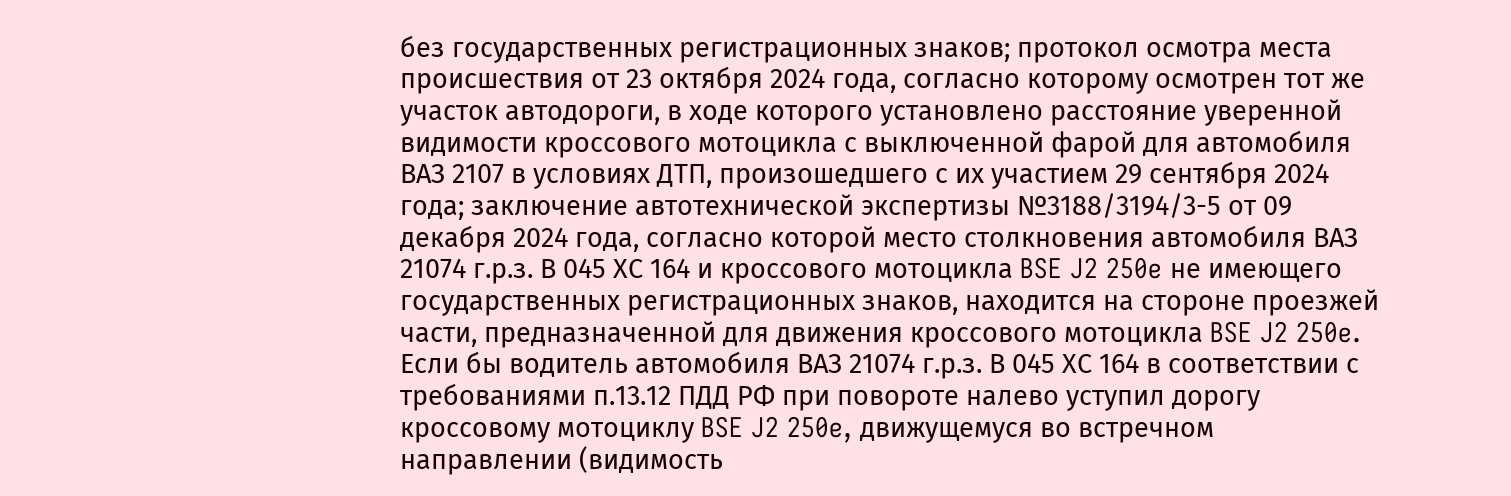без государственных регистрационных знаков; протокол осмотра места происшествия от 23 октября 2024 года, согласно которому осмотрен тот же участок автодороги, в ходе которого установлено расстояние уверенной видимости кроссового мотоцикла с выключенной фарой для автомобиля ВАЗ 2107 в условиях ДТП, произошедшего с их участием 29 сентября 2024 года; заключение автотехнической экспертизы №3188/3194/3-5 от 09 декабря 2024 года, согласно которой место столкновения автомобиля ВАЗ 21074 г.р.з. В 045 ХС 164 и кроссового мотоцикла BSE J2 250e не имеющего государственных регистрационных знаков, находится на стороне проезжей части, предназначенной для движения кроссового мотоцикла BSE J2 250e. Если бы водитель автомобиля ВАЗ 21074 г.р.з. В 045 ХС 164 в соответствии с требованиями п.13.12 ПДД РФ при повороте налево уступил дорогу кроссовому мотоциклу BSE J2 250e, движущемуся во встречном направлении (видимость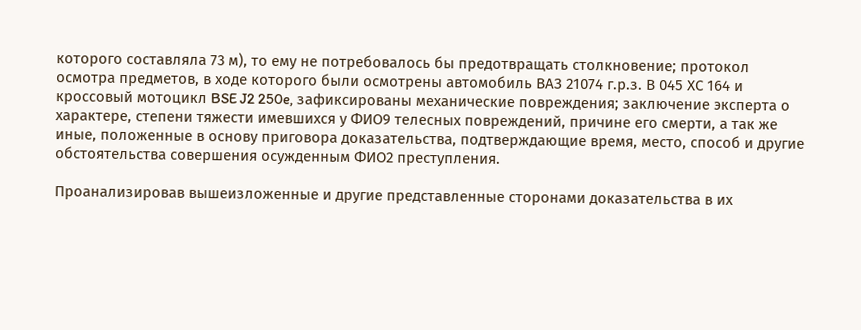которого составляла 73 м), то ему не потребовалось бы предотвращать столкновение; протокол осмотра предметов, в ходе которого были осмотрены автомобиль ВАЗ 21074 г.р.з. В 045 ХС 164 и кроссовый мотоцикл BSE J2 250e, зафиксированы механические повреждения; заключение эксперта о характере, степени тяжести имевшихся у ФИО9 телесных повреждений, причине его смерти, а так же иные, положенные в основу приговора доказательства, подтверждающие время, место, способ и другие обстоятельства совершения осужденным ФИО2 преступления.

Проанализировав вышеизложенные и другие представленные сторонами доказательства в их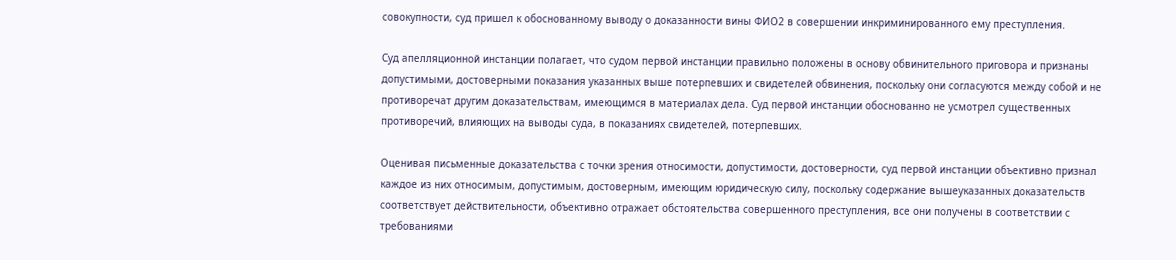совокупности, суд пришел к обоснованному выводу о доказанности вины ФИО2 в совершении инкриминированного ему преступления.

Суд апелляционной инстанции полагает, что судом первой инстанции правильно положены в основу обвинительного приговора и признаны допустимыми, достоверными показания указанных выше потерпевших и свидетелей обвинения, поскольку они согласуются между собой и не противоречат другим доказательствам, имеющимся в материалах дела. Суд первой инстанции обоснованно не усмотрел существенных противоречий, влияющих на выводы суда, в показаниях свидетелей, потерпевших.

Оценивая письменные доказательства с точки зрения относимости, допустимости, достоверности, суд первой инстанции объективно признал каждое из них относимым, допустимым, достоверным, имеющим юридическую силу, поскольку содержание вышеуказанных доказательств соответствует действительности, объективно отражает обстоятельства совершенного преступления, все они получены в соответствии с требованиями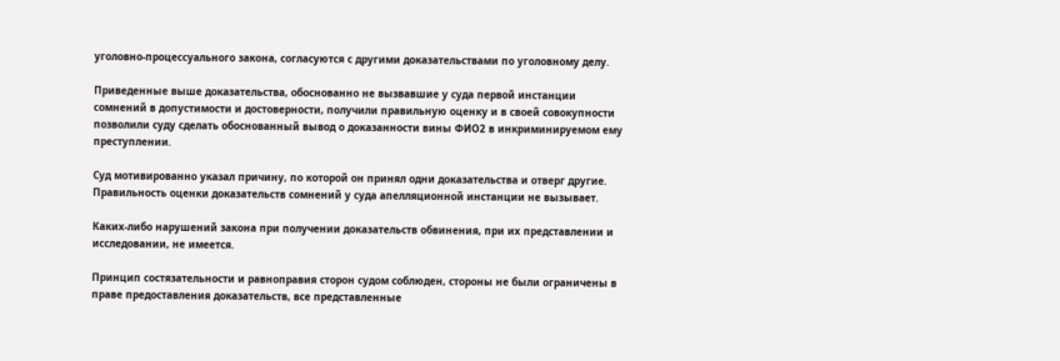уголовно-процессуального закона, согласуются с другими доказательствами по уголовному делу.

Приведенные выше доказательства, обоснованно не вызвавшие у суда первой инстанции сомнений в допустимости и достоверности, получили правильную оценку и в своей совокупности позволили суду сделать обоснованный вывод о доказанности вины ФИО2 в инкриминируемом ему преступлении.

Суд мотивированно указал причину, по которой он принял одни доказательства и отверг другие. Правильность оценки доказательств сомнений у суда апелляционной инстанции не вызывает.

Каких-либо нарушений закона при получении доказательств обвинения, при их представлении и исследовании, не имеется.

Принцип состязательности и равноправия сторон судом соблюден, стороны не были ограничены в праве предоставления доказательств, все представленные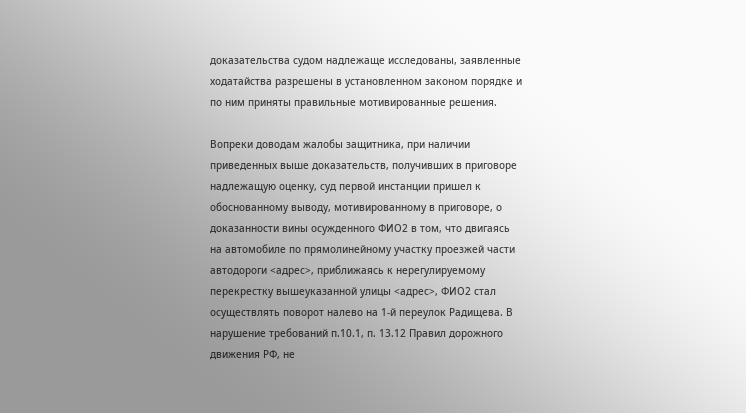доказательства судом надлежаще исследованы, заявленные ходатайства разрешены в установленном законом порядке и по ним приняты правильные мотивированные решения.

Вопреки доводам жалобы защитника, при наличии приведенных выше доказательств, получивших в приговоре надлежащую оценку, суд первой инстанции пришел к обоснованному выводу, мотивированному в приговоре, о доказанности вины осужденного ФИО2 в том, что двигаясь на автомобиле по прямолинейному участку проезжей части автодороги <адрес>, приближаясь к нерегулируемому перекрестку вышеуказанной улицы <адрес>, ФИО2 стал осуществлять поворот налево на 1-й переулок Радищева. В нарушение требований п.10.1, п. 13.12 Правил дорожного движения РФ, не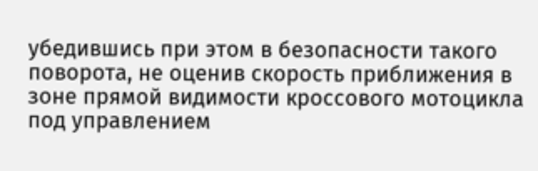убедившись при этом в безопасности такого поворота, не оценив скорость приближения в зоне прямой видимости кроссового мотоцикла под управлением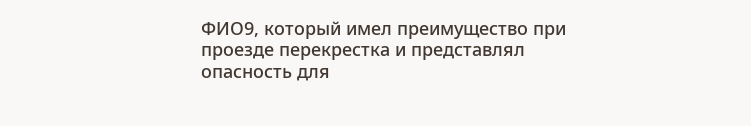ФИО9, который имел преимущество при проезде перекрестка и представлял опасность для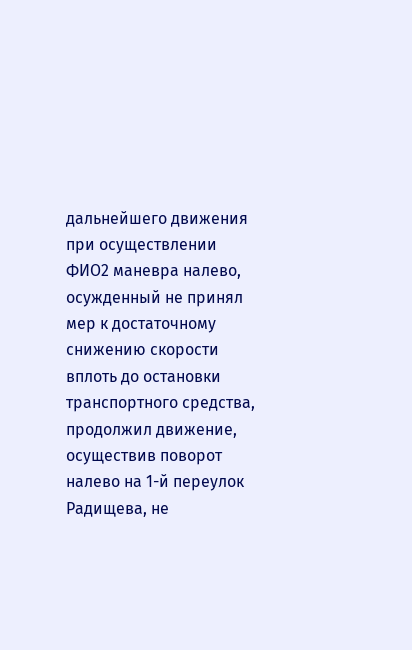дальнейшего движения при осуществлении ФИО2 маневра налево, осужденный не принял мер к достаточному снижению скорости вплоть до остановки транспортного средства, продолжил движение, осуществив поворот налево на 1-й переулок Радищева, не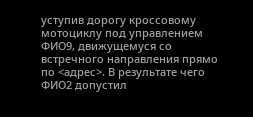уступив дорогу кроссовому мотоциклу под управлением ФИО9, движущемуся со встречного направления прямо по <адрес>. В результате чего ФИО2 допустил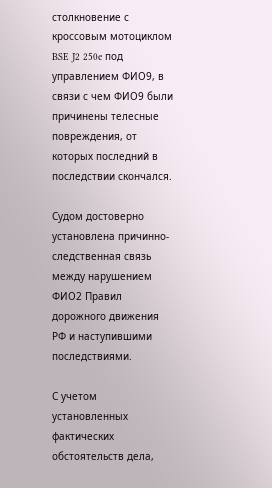столкновение с кроссовым мотоциклом BSE J2 250e под управлением ФИО9, в связи с чем ФИО9 были причинены телесные повреждения, от которых последний в последствии скончался.

Судом достоверно установлена причинно-следственная связь между нарушением ФИО2 Правил дорожного движения РФ и наступившими последствиями.

С учетом установленных фактических обстоятельств дела,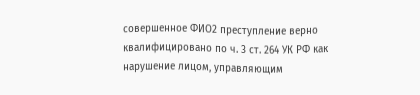совершенное ФИО2 преступление верно квалифицировано по ч. 3 ст. 264 УК РФ как нарушение лицом, управляющим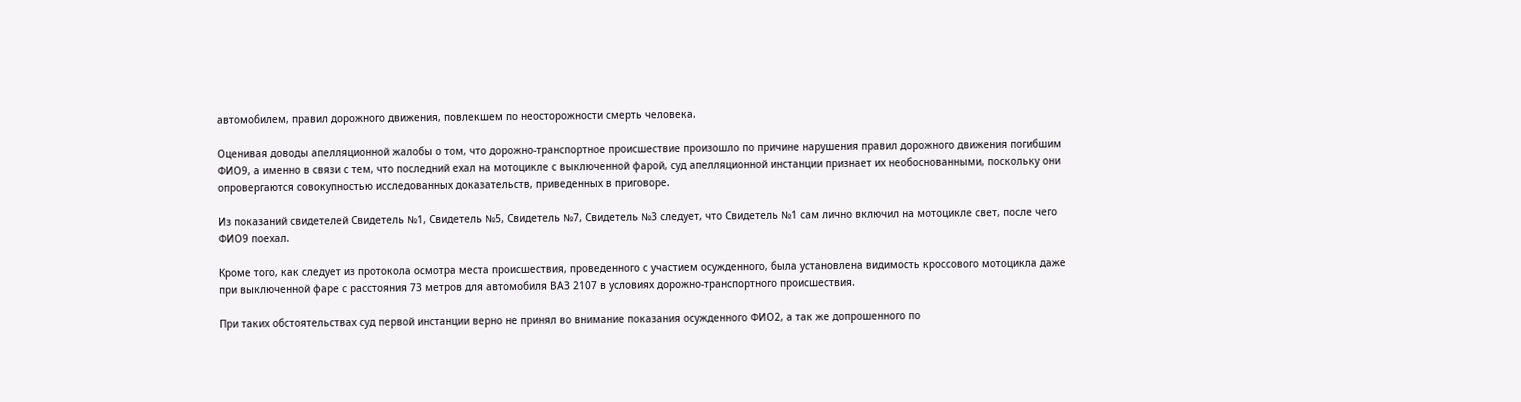автомобилем, правил дорожного движения, повлекшем по неосторожности смерть человека.

Оценивая доводы апелляционной жалобы о том, что дорожно-транспортное происшествие произошло по причине нарушения правил дорожного движения погибшим ФИО9, а именно в связи с тем, что последний ехал на мотоцикле с выключенной фарой, суд апелляционной инстанции признает их необоснованными, поскольку они опровергаются совокупностью исследованных доказательств, приведенных в приговоре.

Из показаний свидетелей Свидетель №1, Свидетель №5, Свидетель №7, Свидетель №3 следует, что Свидетель №1 сам лично включил на мотоцикле свет, после чего ФИО9 поехал.

Кроме того, как следует из протокола осмотра места происшествия, проведенного с участием осужденного, была установлена видимость кроссового мотоцикла даже при выключенной фаре с расстояния 73 метров для автомобиля ВАЗ 2107 в условиях дорожно-транспортного происшествия.

При таких обстоятельствах суд первой инстанции верно не принял во внимание показания осужденного ФИО2, а так же допрошенного по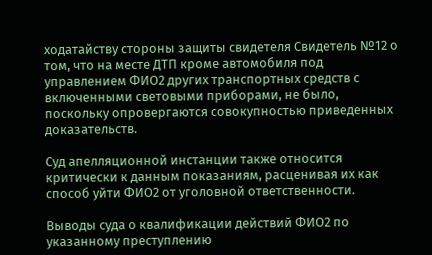ходатайству стороны защиты свидетеля Свидетель №12 о том, что на месте ДТП кроме автомобиля под управлением ФИО2 других транспортных средств с включенными световыми приборами, не было, поскольку опровергаются совокупностью приведенных доказательств.

Суд апелляционной инстанции также относится критически к данным показаниям, расценивая их как способ уйти ФИО2 от уголовной ответственности.

Выводы суда о квалификации действий ФИО2 по указанному преступлению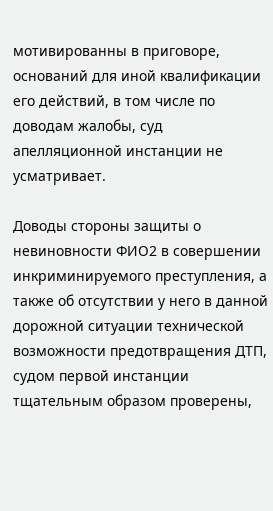мотивированны в приговоре, оснований для иной квалификации его действий, в том числе по доводам жалобы, суд апелляционной инстанции не усматривает.

Доводы стороны защиты о невиновности ФИО2 в совершении инкриминируемого преступления, а также об отсутствии у него в данной дорожной ситуации технической возможности предотвращения ДТП, судом первой инстанции тщательным образом проверены,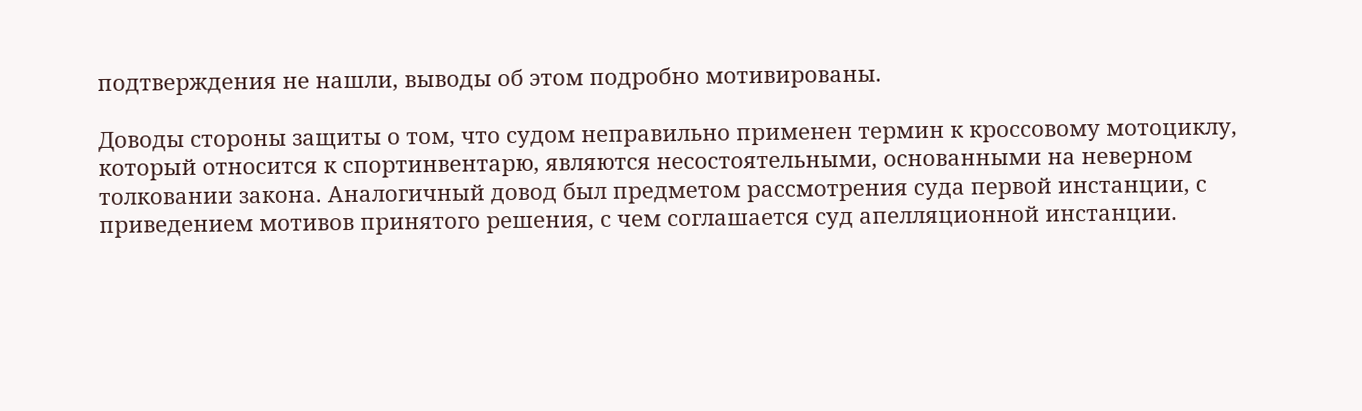подтверждения не нашли, выводы об этом подробно мотивированы.

Доводы стороны защиты о том, что судом неправильно применен термин к кроссовому мотоциклу, который относится к спортинвентарю, являются несостоятельными, основанными на неверном толковании закона. Аналогичный довод был предметом рассмотрения суда первой инстанции, с приведением мотивов принятого решения, с чем соглашается суд апелляционной инстанции.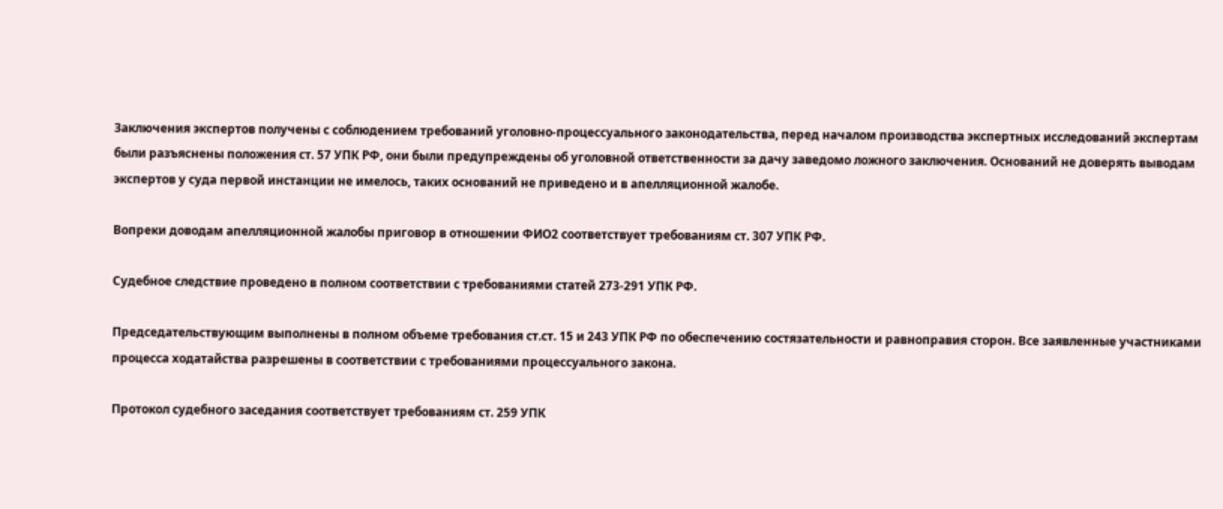Заключения экспертов получены с соблюдением требований уголовно-процессуального законодательства, перед началом производства экспертных исследований экспертам были разъяснены положения ст. 57 УПК РФ, они были предупреждены об уголовной ответственности за дачу заведомо ложного заключения. Оснований не доверять выводам экспертов у суда первой инстанции не имелось, таких оснований не приведено и в апелляционной жалобе.

Вопреки доводам апелляционной жалобы приговор в отношении ФИО2 соответствует требованиям ст. 307 УПК РФ.

Судебное следствие проведено в полном соответствии с требованиями статей 273-291 УПК РФ.

Председательствующим выполнены в полном объеме требования ст.ст. 15 и 243 УПК РФ по обеспечению состязательности и равноправия сторон. Все заявленные участниками процесса ходатайства разрешены в соответствии с требованиями процессуального закона.

Протокол судебного заседания соответствует требованиям ст. 259 УПК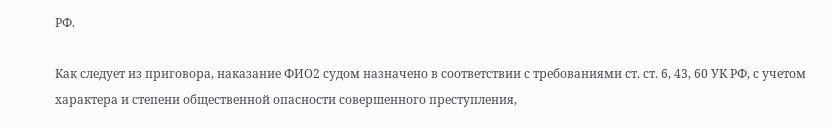РФ.

Как следует из приговора, наказание ФИО2 судом назначено в соответствии с требованиями ст. ст. 6, 43, 60 УК РФ, с учетом характера и степени общественной опасности совершенного преступления,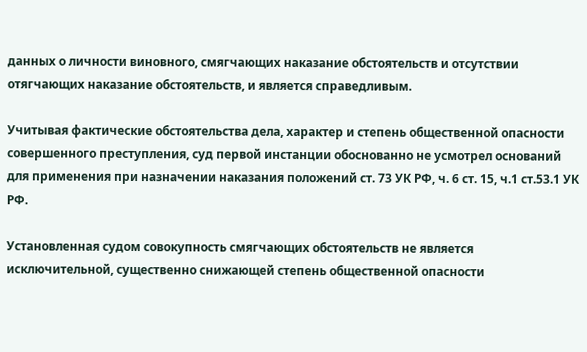данных о личности виновного, смягчающих наказание обстоятельств и отсутствии отягчающих наказание обстоятельств, и является справедливым.

Учитывая фактические обстоятельства дела, характер и степень общественной опасности совершенного преступления, суд первой инстанции обоснованно не усмотрел оснований для применения при назначении наказания положений ст. 73 УК РФ, ч. 6 ст. 15, ч.1 ст.53.1 УК РФ.

Установленная судом совокупность смягчающих обстоятельств не является исключительной, существенно снижающей степень общественной опасности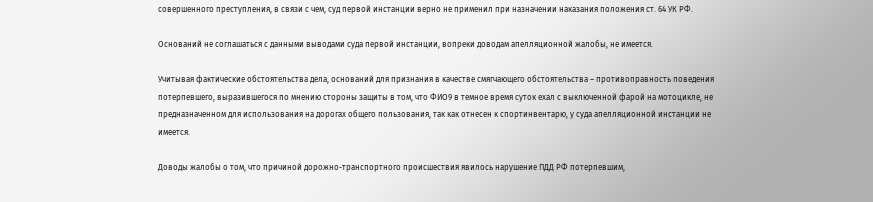совершенного преступления, в связи с чем, суд первой инстанции верно не применил при назначении наказания положения ст. 64 УК РФ.

Оснований не соглашаться с данными выводами суда первой инстанции, вопреки доводам апелляционной жалобы, не имеется.

Учитывая фактические обстоятельства дела, оснований для признания в качестве смягчающего обстоятельства – противоправность поведения потерпевшего, выразившегося по мнению стороны защиты в том, что ФИО9 в темное время суток ехал с выключенной фарой на мотоцикле, не предназначенном для использования на дорогах общего пользования, так как отнесен к спортинвентарю, у суда апелляционной инстанции не имеется.

Доводы жалобы о том, что причиной дорожно-транспортного происшествия явилось нарушение ПДД РФ потерпевшим,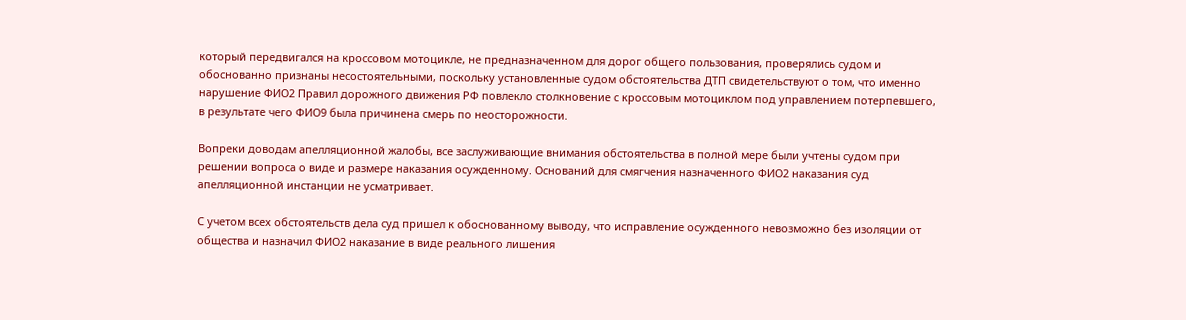который передвигался на кроссовом мотоцикле, не предназначенном для дорог общего пользования, проверялись судом и обоснованно признаны несостоятельными, поскольку установленные судом обстоятельства ДТП свидетельствуют о том, что именно нарушение ФИО2 Правил дорожного движения РФ повлекло столкновение с кроссовым мотоциклом под управлением потерпевшего, в результате чего ФИО9 была причинена смерь по неосторожности.

Вопреки доводам апелляционной жалобы, все заслуживающие внимания обстоятельства в полной мере были учтены судом при решении вопроса о виде и размере наказания осужденному. Оснований для смягчения назначенного ФИО2 наказания суд апелляционной инстанции не усматривает.

С учетом всех обстоятельств дела суд пришел к обоснованному выводу, что исправление осужденного невозможно без изоляции от общества и назначил ФИО2 наказание в виде реального лишения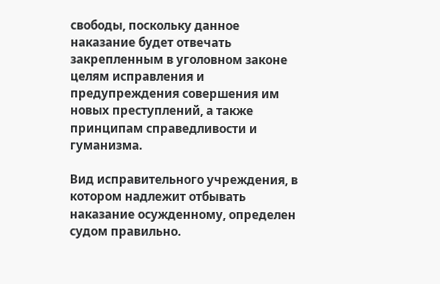свободы, поскольку данное наказание будет отвечать закрепленным в уголовном законе целям исправления и предупреждения совершения им новых преступлений, а также принципам справедливости и гуманизма.

Вид исправительного учреждения, в котором надлежит отбывать наказание осужденному, определен судом правильно.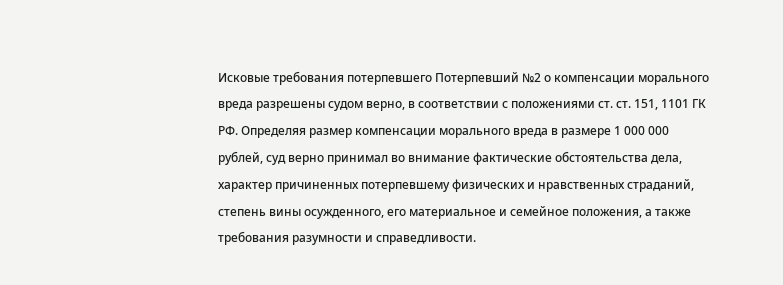Исковые требования потерпевшего Потерпевший №2 о компенсации морального вреда разрешены судом верно, в соответствии с положениями ст. ст. 151, 1101 ГК РФ. Определяя размер компенсации морального вреда в размере 1 000 000 рублей, суд верно принимал во внимание фактические обстоятельства дела, характер причиненных потерпевшему физических и нравственных страданий, степень вины осужденного, его материальное и семейное положения, а также требования разумности и справедливости.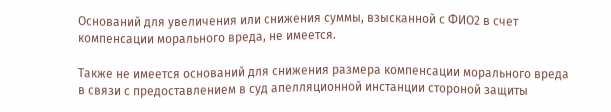Оснований для увеличения или снижения суммы, взысканной с ФИО2 в счет компенсации морального вреда, не имеется.

Также не имеется оснований для снижения размера компенсации морального вреда в связи с предоставлением в суд апелляционной инстанции стороной защиты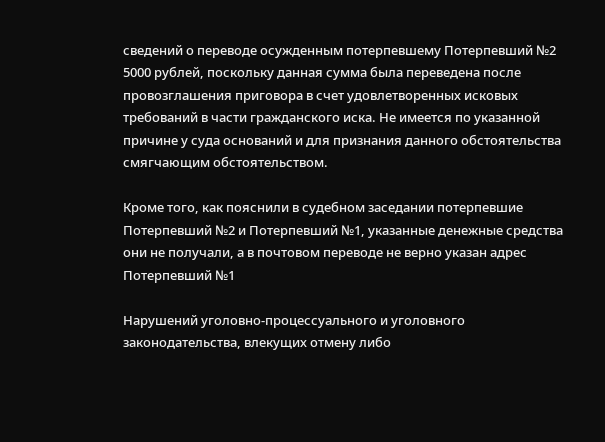сведений о переводе осужденным потерпевшему Потерпевший №2 5000 рублей, поскольку данная сумма была переведена после провозглашения приговора в счет удовлетворенных исковых требований в части гражданского иска. Не имеется по указанной причине у суда оснований и для признания данного обстоятельства смягчающим обстоятельством.

Кроме того, как пояснили в судебном заседании потерпевшие Потерпевший №2 и Потерпевший №1, указанные денежные средства они не получали, а в почтовом переводе не верно указан адрес Потерпевший №1

Нарушений уголовно-процессуального и уголовного законодательства, влекущих отмену либо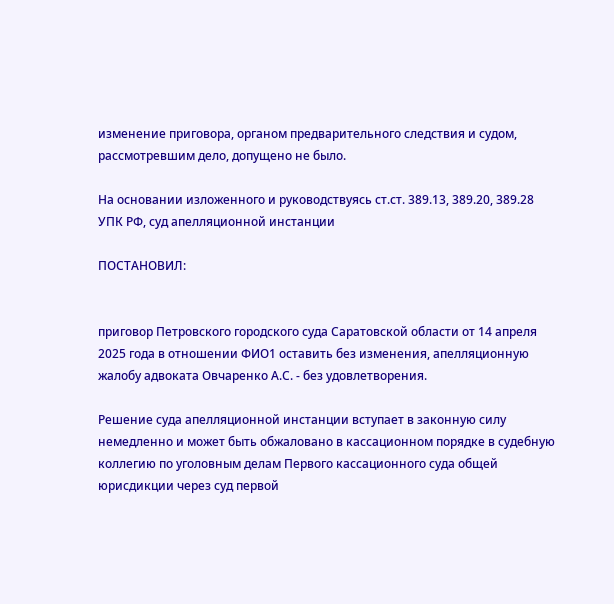изменение приговора, органом предварительного следствия и судом, рассмотревшим дело, допущено не было.

На основании изложенного и руководствуясь ст.ст. 389.13, 389.20, 389.28 УПК РФ, суд апелляционной инстанции

ПОСТАНОВИЛ:


приговор Петровского городского суда Саратовской области от 14 апреля 2025 года в отношении ФИО1 оставить без изменения, апелляционную жалобу адвоката Овчаренко А.С. - без удовлетворения.

Решение суда апелляционной инстанции вступает в законную силу немедленно и может быть обжаловано в кассационном порядке в судебную коллегию по уголовным делам Первого кассационного суда общей юрисдикции через суд первой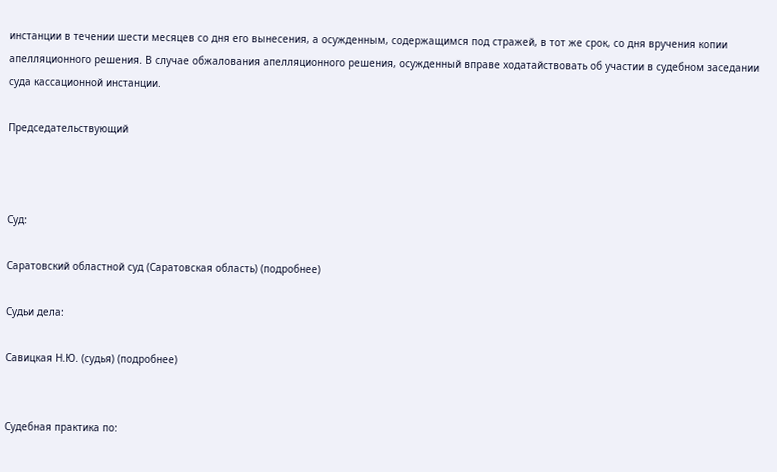инстанции в течении шести месяцев со дня его вынесения, а осужденным, содержащимся под стражей, в тот же срок, со дня вручения копии апелляционного решения. В случае обжалования апелляционного решения, осужденный вправе ходатайствовать об участии в судебном заседании суда кассационной инстанции.

Председательствующий



Суд:

Саратовский областной суд (Саратовская область) (подробнее)

Судьи дела:

Савицкая Н.Ю. (судья) (подробнее)


Судебная практика по: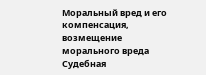Моральный вред и его компенсация, возмещение морального вреда
Судебная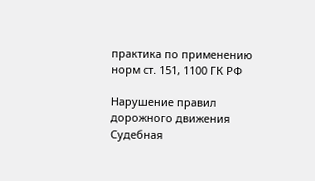практика по применению норм ст. 151, 1100 ГК РФ

Нарушение правил дорожного движения
Судебная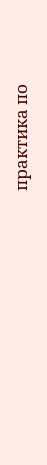практика по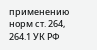применению норм ст. 264, 264.1 УК РФ